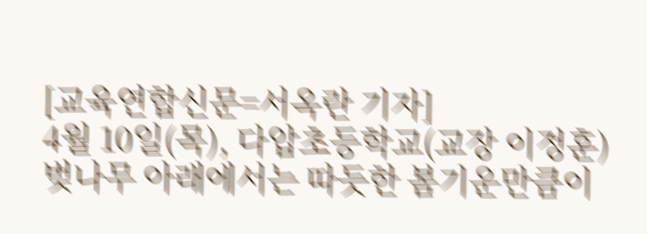[교육연합신문=서옥란 기자]
4월 10일(목), 다압초등학교(교장 이정훈) 벚나무 아래에서는 따듯한 봄기운만큼이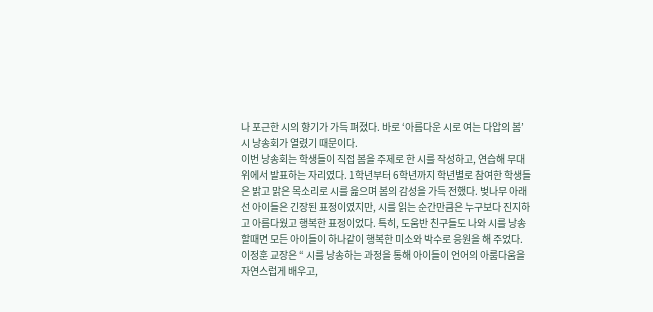나 포근한 시의 향기가 가득 펴졌다. 바로 ‘아름다운 시로 여는 다압의 봄’ 시 낭송회가 열렸기 때문이다.
이번 낭송회는 학생들이 직접 봄을 주제로 한 시를 작성하고, 연습해 무대위에서 발표하는 자리였다. 1학년부터 6학년까지 학년별로 참여한 학생들은 밝고 맑은 목소리로 시를 읊으며 봄의 감성을 가득 전했다. 벚나무 아래 선 아이들은 긴장된 표정이였지만, 시를 읽는 순간만큼은 누구보다 진지하고 아름다웠고 행복한 표정이었다. 특히, 도움반 친구들도 나와 시를 낭송할때면 모든 아이들이 하나같이 행복한 미소와 박수로 응원을 해 주었다.
이정훈 교장은 “ 시를 낭송하는 과정을 통해 아이들이 언어의 아룸다움을 자연스럽게 배우고,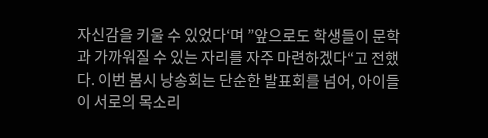자신감을 키울 수 있었다‘며 ”앞으로도 학생들이 문학과 가까워질 수 있는 자리를 자주 마련하겠다“고 전했다. 이번 봄시 낭송회는 단순한 발표회를 넘어, 아이들이 서로의 목소리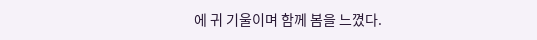에 귀 기울이며 함께 봄을 느꼈다.